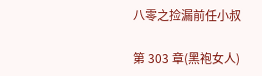八零之捡漏前任小叔

第 303 章(黑袍女人)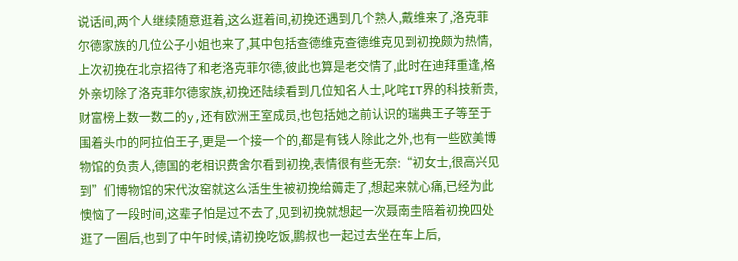说话间,两个人继续随意逛着,这么逛着间,初挽还遇到几个熟人,戴维来了,洛克菲尔德家族的几位公子小姐也来了,其中包括查德维克查德维克见到初挽颇为热情,上次初挽在北京招待了和老洛克菲尔德,彼此也算是老交情了,此时在迪拜重逢,格外亲切除了洛克菲尔德家族,初挽还陆续看到几位知名人士,叱咤IT界的科技新贵,财富榜上数一数二的y,还有欧洲王室成员,也包括她之前认识的瑞典王子等至于围着头巾的阿拉伯王子,更是一个接一个的,都是有钱人除此之外,也有一些欧美博物馆的负责人,德国的老相识费舍尔看到初挽,表情很有些无奈:“初女士,很高兴见到”们博物馆的宋代汝窑就这么活生生被初挽给薅走了,想起来就心痛,已经为此懊恼了一段时间,这辈子怕是过不去了,见到初挽就想起一次聂南圭陪着初挽四处逛了一圈后,也到了中午时候,请初挽吃饭,鹏叔也一起过去坐在车上后,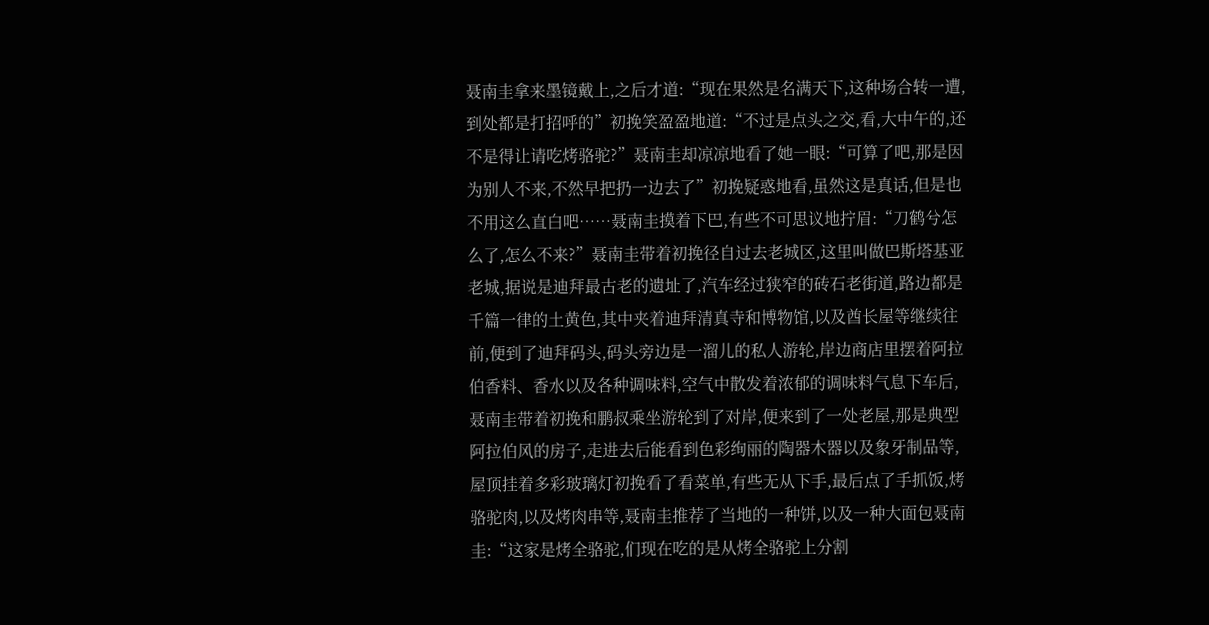聂南圭拿来墨镜戴上,之后才道:“现在果然是名满天下,这种场合转一遭,到处都是打招呼的”初挽笑盈盈地道:“不过是点头之交,看,大中午的,还不是得让请吃烤骆驼?”聂南圭却凉凉地看了她一眼:“可算了吧,那是因为别人不来,不然早把扔一边去了”初挽疑惑地看,虽然这是真话,但是也不用这么直白吧……聂南圭摸着下巴,有些不可思议地拧眉:“刀鹤兮怎么了,怎么不来?”聂南圭带着初挽径自过去老城区,这里叫做巴斯塔基亚老城,据说是迪拜最古老的遗址了,汽车经过狭窄的砖石老街道,路边都是千篇一律的土黄色,其中夹着迪拜清真寺和博物馆,以及酋长屋等继续往前,便到了迪拜码头,码头旁边是一溜儿的私人游轮,岸边商店里摆着阿拉伯香料、香水以及各种调味料,空气中散发着浓郁的调味料气息下车后,聂南圭带着初挽和鹏叔乘坐游轮到了对岸,便来到了一处老屋,那是典型阿拉伯风的房子,走进去后能看到色彩绚丽的陶器木器以及象牙制品等,屋顶挂着多彩玻璃灯初挽看了看菜单,有些无从下手,最后点了手抓饭,烤骆驼肉,以及烤肉串等,聂南圭推荐了当地的一种饼,以及一种大面包聂南圭:“这家是烤全骆驼,们现在吃的是从烤全骆驼上分割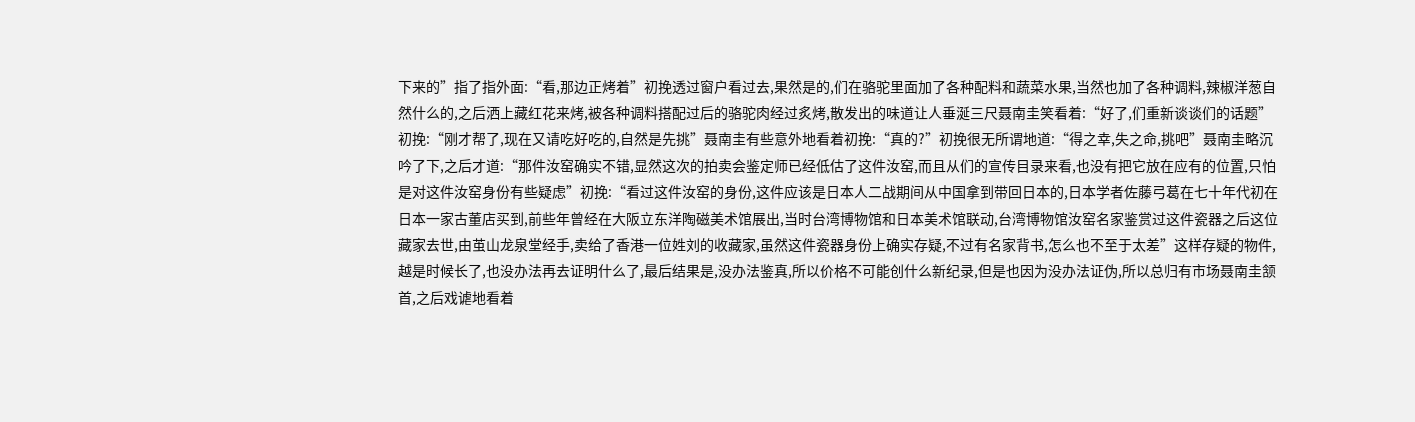下来的”指了指外面:“看,那边正烤着”初挽透过窗户看过去,果然是的,们在骆驼里面加了各种配料和蔬菜水果,当然也加了各种调料,辣椒洋葱自然什么的,之后洒上藏红花来烤,被各种调料搭配过后的骆驼肉经过炙烤,散发出的味道让人垂涎三尺聂南圭笑看着:“好了,们重新谈谈们的话题”初挽:“刚才帮了,现在又请吃好吃的,自然是先挑”聂南圭有些意外地看着初挽:“真的?”初挽很无所谓地道:“得之幸,失之命,挑吧”聂南圭略沉吟了下,之后才道:“那件汝窑确实不错,显然这次的拍卖会鉴定师已经低估了这件汝窑,而且从们的宣传目录来看,也没有把它放在应有的位置,只怕是对这件汝窑身份有些疑虑”初挽:“看过这件汝窑的身份,这件应该是日本人二战期间从中国拿到带回日本的,日本学者佐藤弓葛在七十年代初在日本一家古董店买到,前些年曾经在大阪立东洋陶磁美术馆展出,当时台湾博物馆和日本美术馆联动,台湾博物馆汝窑名家鉴赏过这件瓷器之后这位藏家去世,由茧山龙泉堂经手,卖给了香港一位姓刘的收藏家,虽然这件瓷器身份上确实存疑,不过有名家背书,怎么也不至于太差”这样存疑的物件,越是时候长了,也没办法再去证明什么了,最后结果是,没办法鉴真,所以价格不可能创什么新纪录,但是也因为没办法证伪,所以总归有市场聂南圭颔首,之后戏谑地看着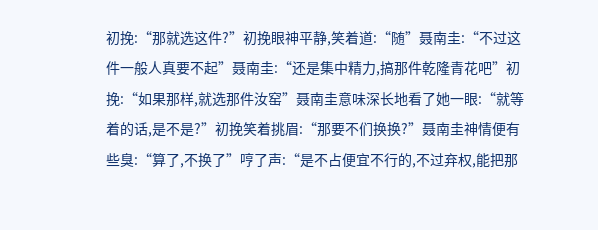初挽:“那就选这件?”初挽眼神平静,笑着道:“随”聂南圭:“不过这件一般人真要不起”聂南圭:“还是集中精力,搞那件乾隆青花吧”初挽:“如果那样,就选那件汝窑”聂南圭意味深长地看了她一眼:“就等着的话,是不是?”初挽笑着挑眉:“那要不们换换?”聂南圭神情便有些臭:“算了,不换了”哼了声:“是不占便宜不行的,不过弃权,能把那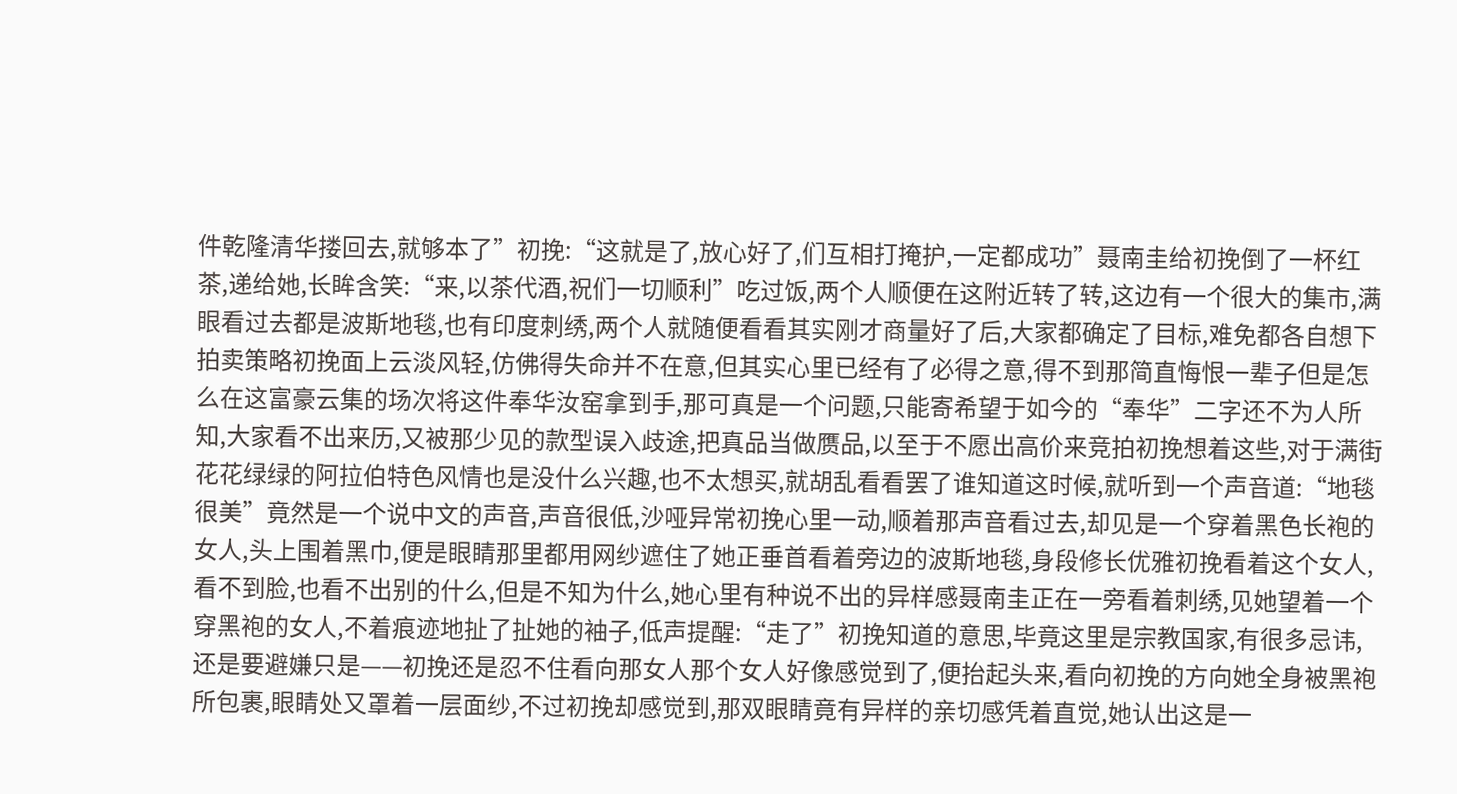件乾隆清华搂回去,就够本了”初挽:“这就是了,放心好了,们互相打掩护,一定都成功”聂南圭给初挽倒了一杯红茶,递给她,长眸含笑:“来,以茶代酒,祝们一切顺利”吃过饭,两个人顺便在这附近转了转,这边有一个很大的集市,满眼看过去都是波斯地毯,也有印度刺绣,两个人就随便看看其实刚才商量好了后,大家都确定了目标,难免都各自想下拍卖策略初挽面上云淡风轻,仿佛得失命并不在意,但其实心里已经有了必得之意,得不到那简直悔恨一辈子但是怎么在这富豪云集的场次将这件奉华汝窑拿到手,那可真是一个问题,只能寄希望于如今的“奉华”二字还不为人所知,大家看不出来历,又被那少见的款型误入歧途,把真品当做赝品,以至于不愿出高价来竞拍初挽想着这些,对于满街花花绿绿的阿拉伯特色风情也是没什么兴趣,也不太想买,就胡乱看看罢了谁知道这时候,就听到一个声音道:“地毯很美”竟然是一个说中文的声音,声音很低,沙哑异常初挽心里一动,顺着那声音看过去,却见是一个穿着黑色长袍的女人,头上围着黑巾,便是眼睛那里都用网纱遮住了她正垂首看着旁边的波斯地毯,身段修长优雅初挽看着这个女人,看不到脸,也看不出别的什么,但是不知为什么,她心里有种说不出的异样感聂南圭正在一旁看着刺绣,见她望着一个穿黑袍的女人,不着痕迹地扯了扯她的袖子,低声提醒:“走了”初挽知道的意思,毕竟这里是宗教国家,有很多忌讳,还是要避嫌只是——初挽还是忍不住看向那女人那个女人好像感觉到了,便抬起头来,看向初挽的方向她全身被黑袍所包裹,眼睛处又罩着一层面纱,不过初挽却感觉到,那双眼睛竟有异样的亲切感凭着直觉,她认出这是一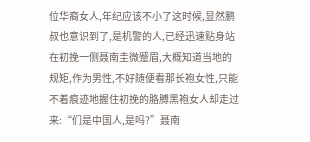位华裔女人,年纪应该不小了这时候,显然鹏叔也意识到了,是机警的人,已经迅速贴身站在初挽一侧聂南圭微蹙眉,大概知道当地的规矩,作为男性,不好随便看那长袍女性,只能不着痕迹地握住初挽的胳膊黑袍女人却走过来:“们是中国人,是吗?”聂南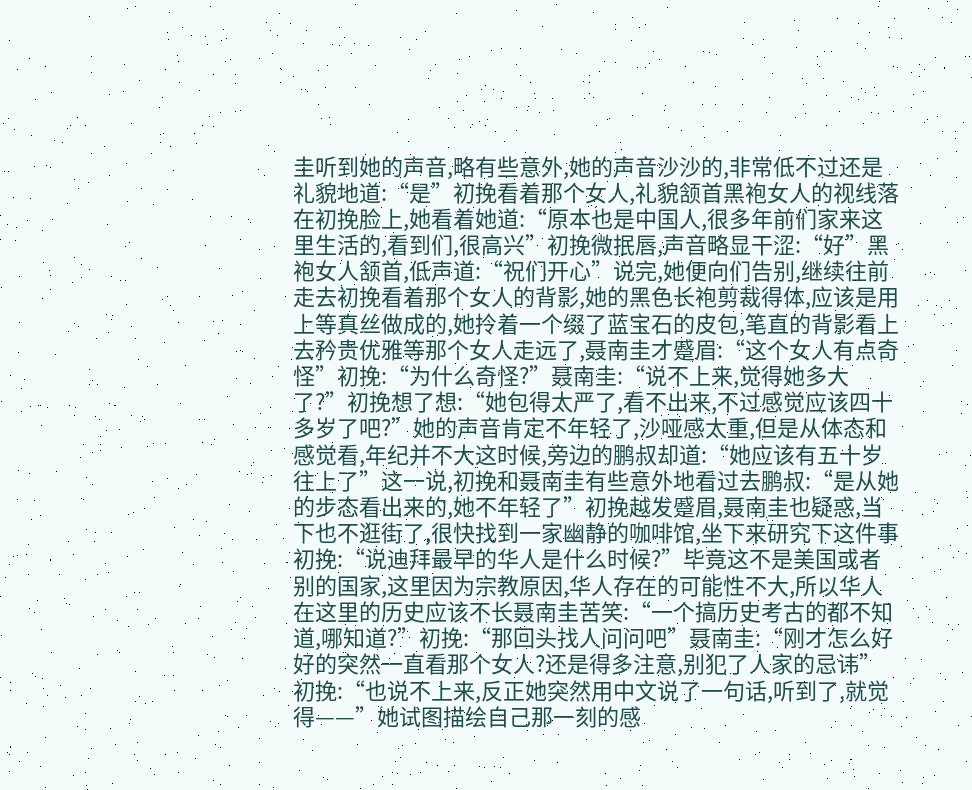圭听到她的声音,略有些意外,她的声音沙沙的,非常低不过还是礼貌地道:“是”初挽看着那个女人,礼貌颔首黑袍女人的视线落在初挽脸上,她看着她道:“原本也是中国人,很多年前们家来这里生活的,看到们,很高兴”初挽微抿唇,声音略显干涩:“好”黑袍女人颔首,低声道:“祝们开心”说完,她便向们告别,继续往前走去初挽看着那个女人的背影,她的黑色长袍剪裁得体,应该是用上等真丝做成的,她拎着一个缀了蓝宝石的皮包,笔直的背影看上去矜贵优雅等那个女人走远了,聂南圭才蹙眉:“这个女人有点奇怪”初挽:“为什么奇怪?”聂南圭:“说不上来,觉得她多大了?”初挽想了想:“她包得太严了,看不出来,不过感觉应该四十多岁了吧?”她的声音肯定不年轻了,沙哑感太重,但是从体态和感觉看,年纪并不大这时候,旁边的鹏叔却道:“她应该有五十岁往上了”这一说,初挽和聂南圭有些意外地看过去鹏叔:“是从她的步态看出来的,她不年轻了”初挽越发蹙眉,聂南圭也疑惑,当下也不逛街了,很快找到一家幽静的咖啡馆,坐下来研究下这件事初挽:“说迪拜最早的华人是什么时候?”毕竟这不是美国或者别的国家,这里因为宗教原因,华人存在的可能性不大,所以华人在这里的历史应该不长聂南圭苦笑:“一个搞历史考古的都不知道,哪知道?”初挽:“那回头找人问问吧”聂南圭:“刚才怎么好好的突然一直看那个女人?还是得多注意,别犯了人家的忌讳”初挽:“也说不上来,反正她突然用中文说了一句话,听到了,就觉得——”她试图描绘自己那一刻的感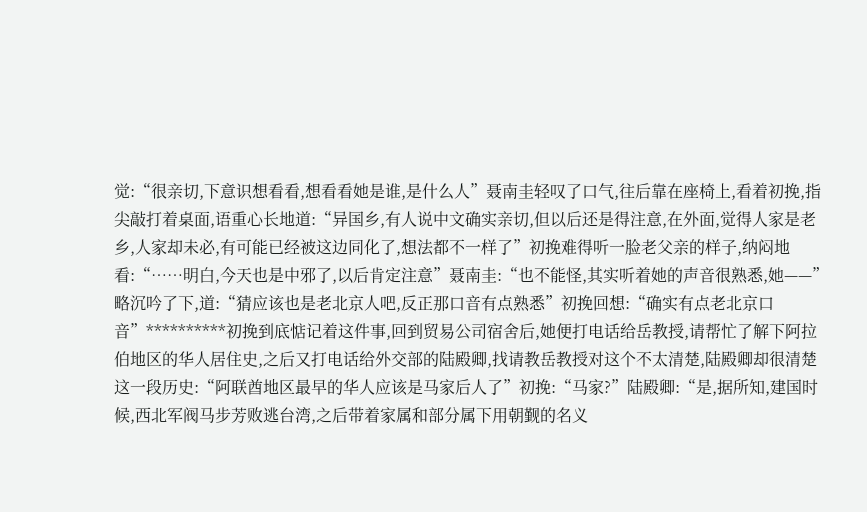觉:“很亲切,下意识想看看,想看看她是谁,是什么人”聂南圭轻叹了口气,往后靠在座椅上,看着初挽,指尖敲打着桌面,语重心长地道:“异国乡,有人说中文确实亲切,但以后还是得注意,在外面,觉得人家是老乡,人家却未必,有可能已经被这边同化了,想法都不一样了”初挽难得听一脸老父亲的样子,纳闷地看:“……明白,今天也是中邪了,以后肯定注意”聂南圭:“也不能怪,其实听着她的声音很熟悉,她——”略沉吟了下,道:“猜应该也是老北京人吧,反正那口音有点熟悉”初挽回想:“确实有点老北京口音”**********初挽到底惦记着这件事,回到贸易公司宿舍后,她便打电话给岳教授,请帮忙了解下阿拉伯地区的华人居住史,之后又打电话给外交部的陆殿卿,找请教岳教授对这个不太清楚,陆殿卿却很清楚这一段历史:“阿联酋地区最早的华人应该是马家后人了”初挽:“马家?”陆殿卿:“是,据所知,建国时候,西北军阀马步芳败逃台湾,之后带着家属和部分属下用朝觐的名义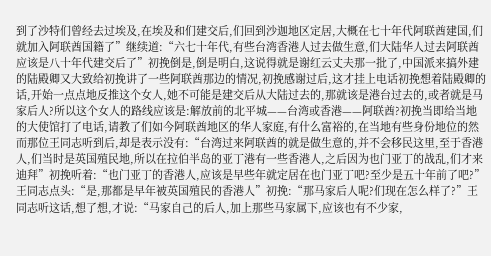到了沙特们曾经去过埃及,在埃及和们建交后,们回到沙迦地区定居,大概在七十年代阿联酋建国,们就加入阿联酋国籍了”继续道:“六七十年代,有些台湾香港人过去做生意,们大陆华人过去阿联酋应该是八十年代建交后了”初挽倒是,倒是明白,这说得就是谢红云丈夫那一批了,中国派来搞外建的陆殿卿又大致给初挽讲了一些阿联酋那边的情况,初挽感谢过后,这才挂上电话初挽想着陆殿卿的话,开始一点点地反推这个女人,她不可能是建交后从大陆过去的,那就该是港台过去的,或者就是马家后人?所以这个女人的路线应该是:解放前的北平城——台湾或香港——阿联酋?初挽当即给当地的大使馆打了电话,请教了们如今阿联酋地区的华人家庭,有什么富裕的,在当地有些身份地位的然而那位王同志听到后,却是表示没有:“台湾过来阿联酋的就是做生意的,并不会移民这里,至于香港人,们当时是英国殖民地,所以在拉伯半岛的亚丁港有一些香港人,之后因为也门亚丁的战乱,们才来迪拜”初挽听着:“也门亚丁的香港人,应该是早些年就定居在也门亚丁吧?至少是五十年前了吧?”王同志点头:“是,那都是早年被英国殖民的香港人”初挽:“那马家后人呢?们现在怎么样了?”王同志听这话,想了想,才说:“马家自己的后人,加上那些马家属下,应该也有不少家,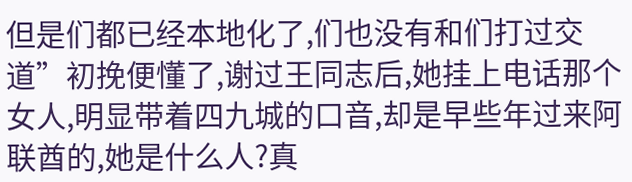但是们都已经本地化了,们也没有和们打过交道”初挽便懂了,谢过王同志后,她挂上电话那个女人,明显带着四九城的口音,却是早些年过来阿联酋的,她是什么人?真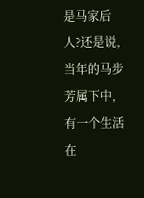是马家后人?还是说,当年的马步芳属下中,有一个生活在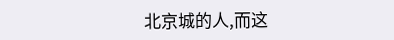北京城的人,而这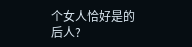个女人恰好是的后人?